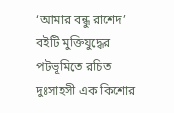‘আমার বন্ধু রাশেদ’ বইটি মুক্তিযুদ্ধের পটভূমিতে রচিত দুঃসাহসী এক কিশোর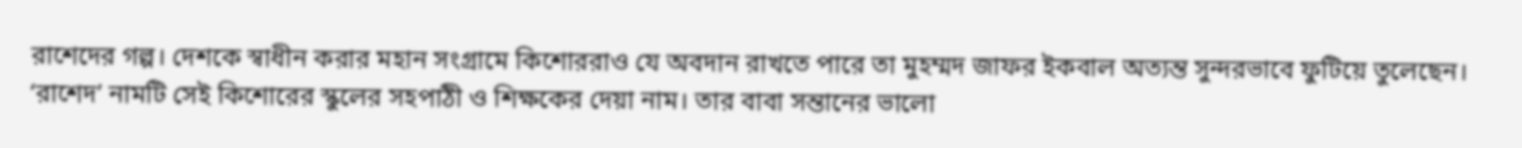রাশেদের গল্প। দেশকে স্বাধীন করার মহান সংগ্রামে কিশোররাও যে অবদান রাখতে পারে তা মুহম্মদ জাফর ইকবাল অত্যন্ত সুন্দরভাবে ফুটিয়ে তুলেছেন।
‘রাশেদ’ নামটি সেই কিশোরের স্কুলের সহপাঠী ও শিক্ষকের দেয়া নাম। তার বাবা সন্তানের ভালো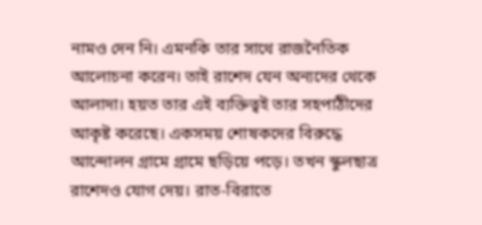নামও দেন নি। এমনকি তার সাথে রাজনৈতিক আলোচনা করেন। তাই রাশেদ যেন অন্যদের থেকে আলাদা। হয়ত তার এই ব্যক্তিত্বই তার সহপাঠীদের আকৃষ্ট করেছে। একসময় শোষকদের বিরুদ্ধে আন্দোলন গ্রামে গ্রামে ছড়িয়ে পড়ে। তখন স্কুলছাত্র রাশেদও যোগ দেয়। রাত-বিরাতে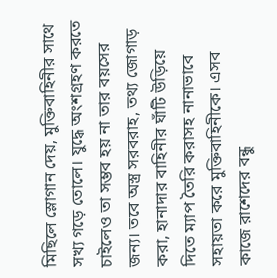মিছিলে স্লোগান দেয়, মুক্তিবাহিনীর সাথে সখ্য গড়ে তোলে। যুদ্ধে অংশগ্রহণ করতে চাইলেও তা সম্ভব হয় না তার বয়সের জন্য। তবে অস্ত্র সরবরাহ, তথ্য জোগাড় করা, হানাদার বাহিনীর ঘাঁটি উড়িয়ে দিতে ম্যাপ তৈরি করাসহ নানাভাবে সহায়তা করে মুক্তিবাহিনীকে। এসব কাজে রাশেদের বন্ধু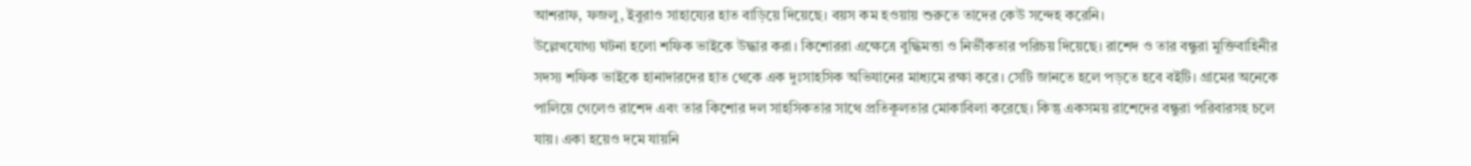আশরাফ, ফজলু, ইবুরাও সাহায্যের হাত বাড়িয়ে দিয়েছে। বয়স কম হওয়ায় শুরুতে তাদের কেউ সন্দেহ করেনি।
উল্লেখযোগ্য ঘটনা হলো শফিক ভাইকে উদ্ধার করা। কিশোররা এক্ষেত্রে বুদ্ধিমত্তা ও নির্ভীকতার পরিচয় দিয়েছে। রাশেদ ও তার বন্ধুরা মুক্তিবাহিনীর সদস্য শফিক ভাইকে হানাদারদের হাত থেকে এক দুঃসাহসিক অভিযানের মাধ্যমে রক্ষা করে। সেটি জানতে হলে পড়তে হবে বইটি। গ্রামের অনেকে পালিয়ে গেলেও রাশেদ এবং তার কিশোর দল সাহসিকতার সাথে প্রতিকূলতার মোকাবিলা করেছে। কিন্তু একসময় রাশেদের বন্ধুরা পরিবারসহ চলে যায়। একা হয়েও দমে যায়নি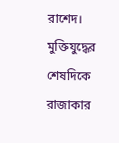রাশেদ।
মুক্তিযুদ্ধের শেষদিকে রাজাকার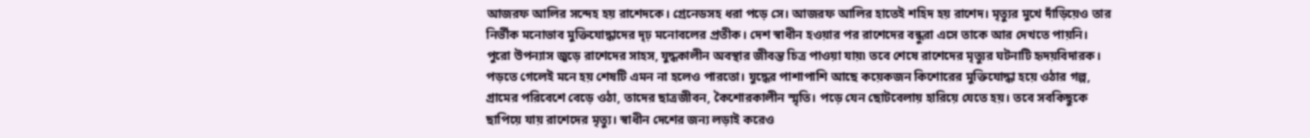আজরফ আলির সন্দেহ হয় রাশেদকে। গ্রেনেডসহ ধরা পড়ে সে। আজরফ আলির হাতেই শহিদ হয় রাশেদ। মৃত্যুর মুখে দাঁড়িয়েও তার নির্ভীক মনোভাব মুক্তিযোদ্ধাদের দৃঢ় মনোবলের প্রতীক। দেশ স্বাধীন হওয়ার পর রাশেদের বন্ধুরা এসে তাকে আর দেখতে পায়নি।
পুরো উপন্যাস জুড়ে রাশেদের সাহস, যুদ্ধকালীন অবস্থার জীবন্ত চিত্র পাওয়া যায়৷ তবে শেষে রাশেদের মৃত্যুর ঘটনাটি হৃদয়বিদারক। পড়তে গেলেই মনে হয় শেষটি এমন না হলেও পারতো। যুদ্ধের পাশাপাশি আছে কয়েকজন কিশোরের মুক্তিযোদ্ধা হয়ে ওঠার গল্প, গ্রামের পরিবেশে বেড়ে ওঠা, তাদের ছাত্রজীবন, কৈশোরকালীন স্মৃতি। পড়ে যেন ছোটবেলায় হারিয়ে যেতে হয়। তবে সবকিছুকে ছাপিয়ে যায় রাশেদের মৃত্যু। স্বাধীন দেশের জন্য লড়াই করেও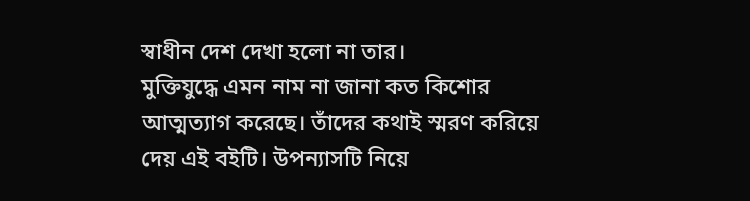স্বাধীন দেশ দেখা হলো না তার।
মুক্তিযুদ্ধে এমন নাম না জানা কত কিশোর আত্মত্যাগ করেছে। তাঁদের কথাই স্মরণ করিয়ে দেয় এই বইটি। উপন্যাসটি নিয়ে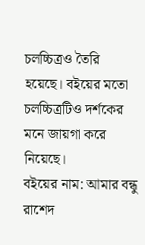চলচ্চিত্রও তৈরি হয়েছে। বইয়ের মতো চলচ্চিত্রটিও দর্শকের মনে জায়গা করে নিয়েছে।
বইয়ের নাম: আমার বন্ধু রাশেদ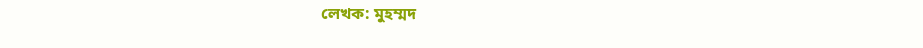লেখক: মুহম্মদ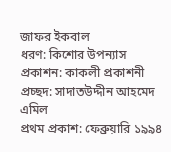জাফর ইকবাল
ধরণ: কিশোর উপন্যাস
প্রকাশন: কাকলী প্রকাশনী
প্রচ্ছদ: সাদাতউদ্দীন আহমেদ এমিল
প্রথম প্রকাশ: ফেব্রুয়ারি ১৯৯৪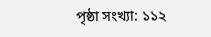পৃষ্ঠা সংখ্যা: ১১২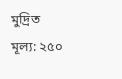মুদ্রিত মূল্য: ২৫০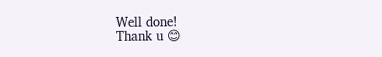Well done!
Thank u 😊